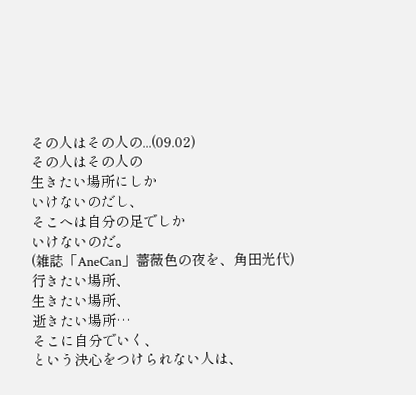その人はその人の...(09.02)
その人はその人の
生きたい場所にしか
いけないのだし、
そこへは自分の足でしか
いけないのだ。
(雑誌「AneCan」薔薇色の夜を、角田光代)
行きたい場所、
生きたい場所、
逝きたい場所…
そこに自分でいく、
という決心をつけられない人は、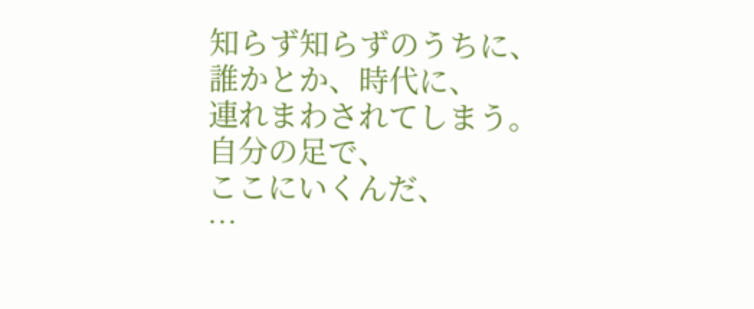知らず知らずのうちに、
誰かとか、時代に、
連れまわされてしまう。
自分の足で、
ここにいくんだ、
…